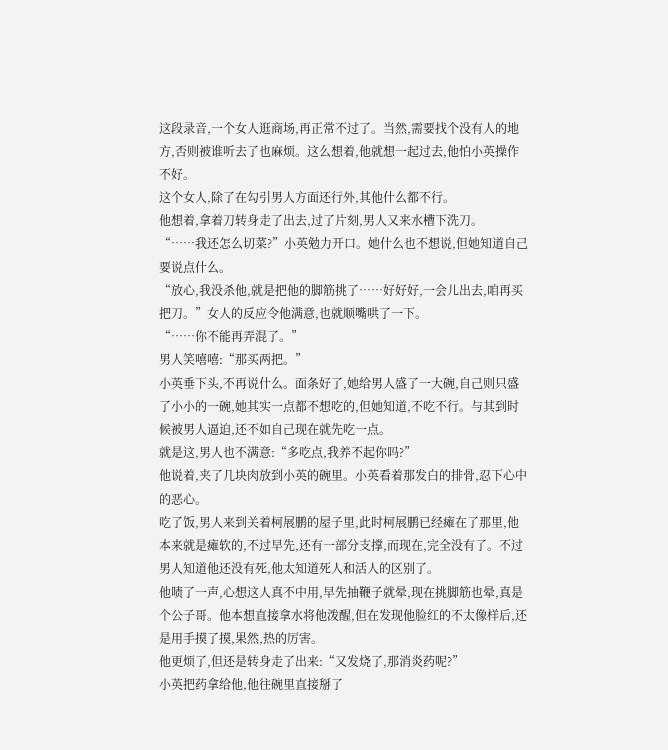这段录音,一个女人逛商场,再正常不过了。当然,需要找个没有人的地方,否则被谁听去了也麻烦。这么想着,他就想一起过去,他怕小英操作不好。
这个女人,除了在勾引男人方面还行外,其他什么都不行。
他想着,拿着刀转身走了出去,过了片刻,男人又来水槽下洗刀。
“……我还怎么切菜?”小英勉力开口。她什么也不想说,但她知道自己要说点什么。
“放心,我没杀他,就是把他的脚筋挑了……好好好,一会儿出去,咱再买把刀。”女人的反应令他满意,也就顺嘴哄了一下。
“……你不能再弄混了。”
男人笑嘻嘻:“那买两把。”
小英垂下头,不再说什么。面条好了,她给男人盛了一大碗,自己则只盛了小小的一碗,她其实一点都不想吃的,但她知道,不吃不行。与其到时候被男人逼迫,还不如自己现在就先吃一点。
就是这,男人也不满意:“多吃点,我养不起你吗?”
他说着,夹了几块肉放到小英的碗里。小英看着那发白的排骨,忍下心中的恶心。
吃了饭,男人来到关着柯展鹏的屋子里,此时柯展鹏已经瘫在了那里,他本来就是瘫软的,不过早先,还有一部分支撑,而现在,完全没有了。不过男人知道他还没有死,他太知道死人和活人的区别了。
他啧了一声,心想这人真不中用,早先抽鞭子就晕,现在挑脚筋也晕,真是个公子哥。他本想直接拿水将他泼醒,但在发现他脸红的不太像样后,还是用手摸了摸,果然,热的厉害。
他更烦了,但还是转身走了出来:“又发烧了,那消炎药呢?”
小英把药拿给他,他往碗里直接掰了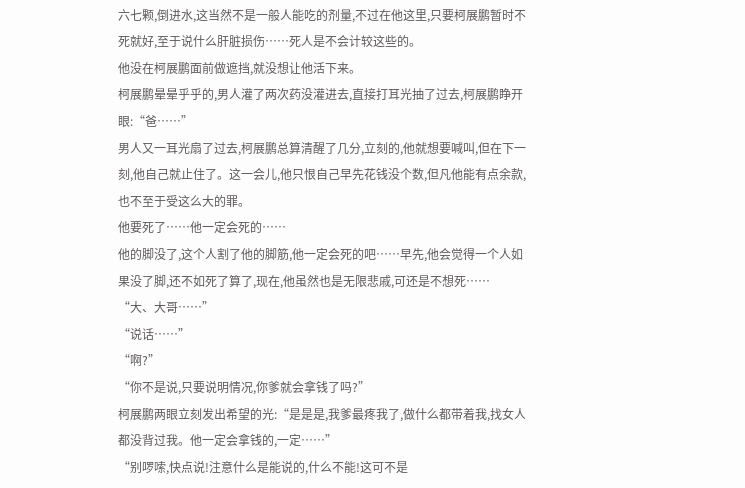六七颗,倒进水,这当然不是一般人能吃的剂量,不过在他这里,只要柯展鹏暂时不死就好,至于说什么肝脏损伤……死人是不会计较这些的。
他没在柯展鹏面前做遮挡,就没想让他活下来。
柯展鹏晕晕乎乎的,男人灌了两次药没灌进去,直接打耳光抽了过去,柯展鹏睁开眼:“爸……”
男人又一耳光扇了过去,柯展鹏总算清醒了几分,立刻的,他就想要喊叫,但在下一刻,他自己就止住了。这一会儿,他只恨自己早先花钱没个数,但凡他能有点余款,也不至于受这么大的罪。
他要死了……他一定会死的……
他的脚没了,这个人割了他的脚筋,他一定会死的吧……早先,他会觉得一个人如果没了脚,还不如死了算了,现在,他虽然也是无限悲戚,可还是不想死……
“大、大哥……”
“说话……”
“啊?”
“你不是说,只要说明情况,你爹就会拿钱了吗?”
柯展鹏两眼立刻发出希望的光:“是是是,我爹最疼我了,做什么都带着我,找女人都没背过我。他一定会拿钱的,一定……”
“别啰嗦,快点说!注意什么是能说的,什么不能!这可不是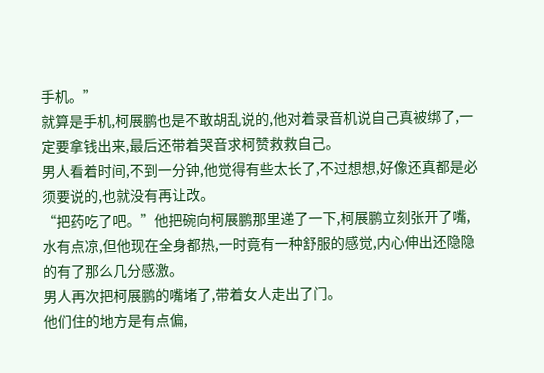手机。”
就算是手机,柯展鹏也是不敢胡乱说的,他对着录音机说自己真被绑了,一定要拿钱出来,最后还带着哭音求柯赞救救自己。
男人看着时间,不到一分钟,他觉得有些太长了,不过想想,好像还真都是必须要说的,也就没有再让改。
“把药吃了吧。”他把碗向柯展鹏那里递了一下,柯展鹏立刻张开了嘴,水有点凉,但他现在全身都热,一时竟有一种舒服的感觉,内心伸出还隐隐的有了那么几分感激。
男人再次把柯展鹏的嘴堵了,带着女人走出了门。
他们住的地方是有点偏,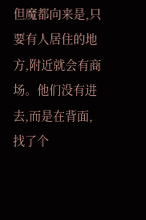但魔都向来是,只要有人居住的地方,附近就会有商场。他们没有进去,而是在背面,找了个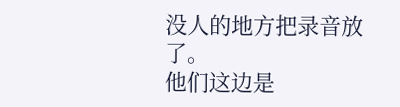没人的地方把录音放了。
他们这边是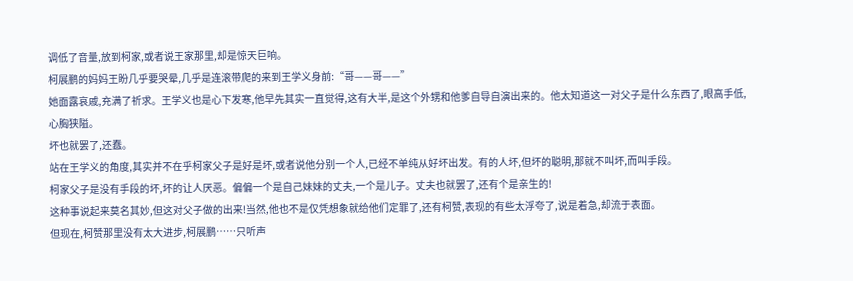调低了音量,放到柯家,或者说王家那里,却是惊天巨响。
柯展鹏的妈妈王盼几乎要哭晕,几乎是连滚带爬的来到王学义身前:“哥——哥——”
她面露哀戚,充满了祈求。王学义也是心下发寒,他早先其实一直觉得,这有大半,是这个外甥和他爹自导自演出来的。他太知道这一对父子是什么东西了,眼高手低,心胸狭隘。
坏也就罢了,还蠢。
站在王学义的角度,其实并不在乎柯家父子是好是坏,或者说他分别一个人,已经不单纯从好坏出发。有的人坏,但坏的聪明,那就不叫坏,而叫手段。
柯家父子是没有手段的坏,坏的让人厌恶。偏偏一个是自己妹妹的丈夫,一个是儿子。丈夫也就罢了,还有个是亲生的!
这种事说起来莫名其妙,但这对父子做的出来!当然,他也不是仅凭想象就给他们定罪了,还有柯赞,表现的有些太浮夸了,说是着急,却流于表面。
但现在,柯赞那里没有太大进步,柯展鹏……只听声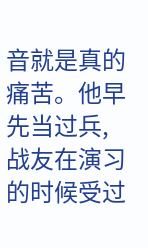音就是真的痛苦。他早先当过兵,战友在演习的时候受过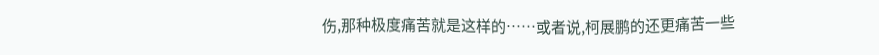伤,那种极度痛苦就是这样的……或者说,柯展鹏的还更痛苦一些